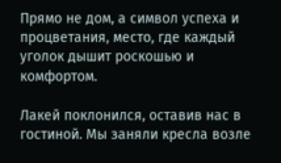Прямо не дом, а символ успеха и процветания, место, где каждый уголок дышит роскошью и комфортом.

Лакей поклонился, оставив нас в гостиной. Мы заняли кресла возле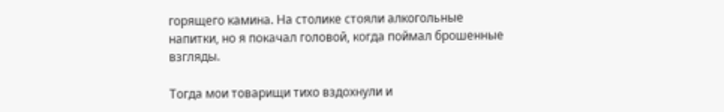горящего камина. На столике стояли алкогольные напитки, но я покачал головой, когда поймал брошенные взгляды.

Тогда мои товарищи тихо вздохнули и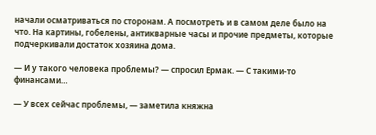начали осматриваться по сторонам. А посмотреть и в самом деле было на что. На картины, гобелены, антикварные часы и прочие предметы, которые подчеркивали достаток хозяина дома.

— И у такого человека проблемы? — спросил Ермак. — С такими-то финансами…

— У всех сейчас проблемы, — заметила княжна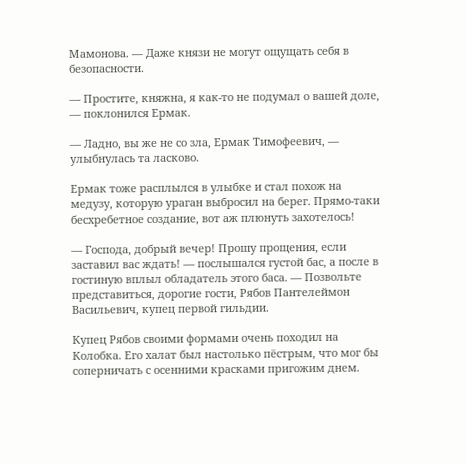Мамонова. — Даже князи не могут ощущать себя в безопасности.

— Простите, княжна, я как-то не подумал о вашей доле, — поклонился Ермак.

— Ладно, вы же не со зла, Ермак Тимофеевич, — улыбнулась та ласково.

Ермак тоже расплылся в улыбке и стал похож на медузу, которую ураган выбросил на берег. Прямо-таки бесхребетное создание, вот аж плюнуть захотелось!

— Господа, добрый вечер! Прошу прощения, если заставил вас ждать! — послышался густой бас, а после в гостиную вплыл обладатель этого баса. — Позвольте представиться, дорогие гости, Рябов Пантелеймон Васильевич, купец первой гильдии.

Купец Рябов своими формами очень походил на Колобка. Его халат был настолько пёстрым, что мог бы соперничать с осенними красками пригожим днем.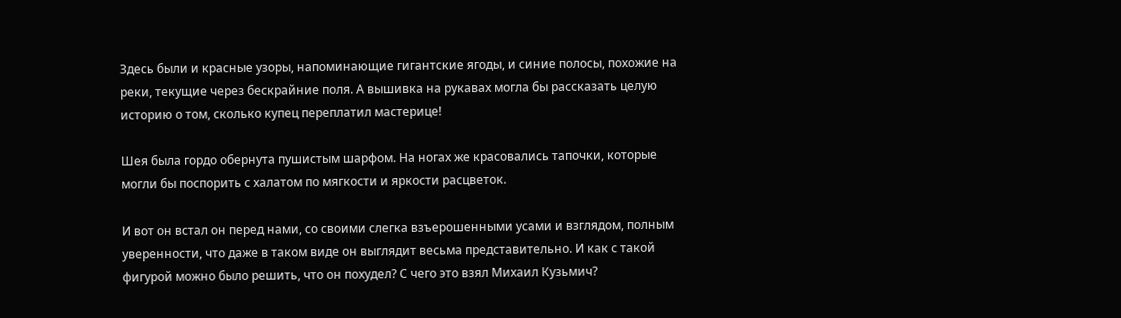Здесь были и красные узоры, напоминающие гигантские ягоды, и синие полосы, похожие на реки, текущие через бескрайние поля. А вышивка на рукавах могла бы рассказать целую историю о том, сколько купец переплатил мастерице!

Шея была гордо обернута пушистым шарфом. На ногах же красовались тапочки, которые могли бы поспорить с халатом по мягкости и яркости расцветок.

И вот он встал он перед нами, со своими слегка взъерошенными усами и взглядом, полным уверенности, что даже в таком виде он выглядит весьма представительно. И как с такой фигурой можно было решить, что он похудел? С чего это взял Михаил Кузьмич?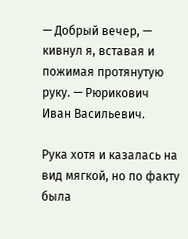— Добрый вечер, — кивнул я, вставая и пожимая протянутую руку. — Рюрикович Иван Васильевич.

Рука хотя и казалась на вид мягкой, но по факту была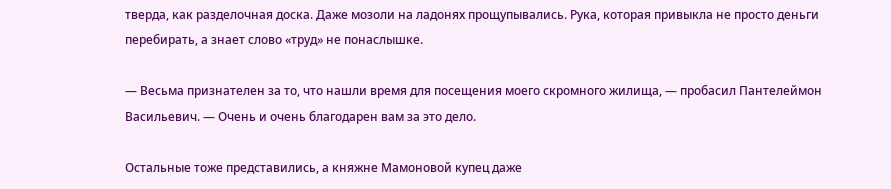тверда, как разделочная доска. Даже мозоли на ладонях прощупывались. Рука, которая привыкла не просто деньги перебирать, а знает слово «труд» не понаслышке.

— Весьма признателен за то, что нашли время для посещения моего скромного жилища, — пробасил Пантелеймон Васильевич. — Очень и очень благодарен вам за это дело.

Остальные тоже представились, а княжне Мамоновой купец даже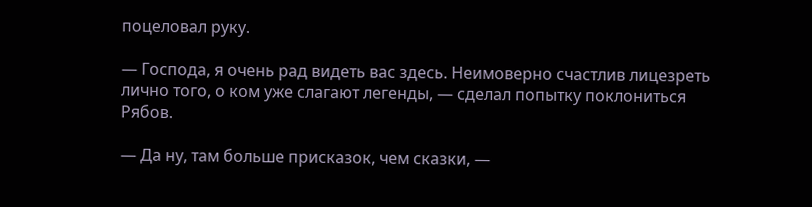поцеловал руку.

— Господа, я очень рад видеть вас здесь. Неимоверно счастлив лицезреть лично того, о ком уже слагают легенды, — сделал попытку поклониться Рябов.

— Да ну, там больше присказок, чем сказки, —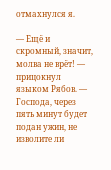отмахнулся я.

— Ещё и скромный, значит, молва не врёт! — прицокнул языком Рябов. — Господа, через пять минут будет подан ужин, не изволите ли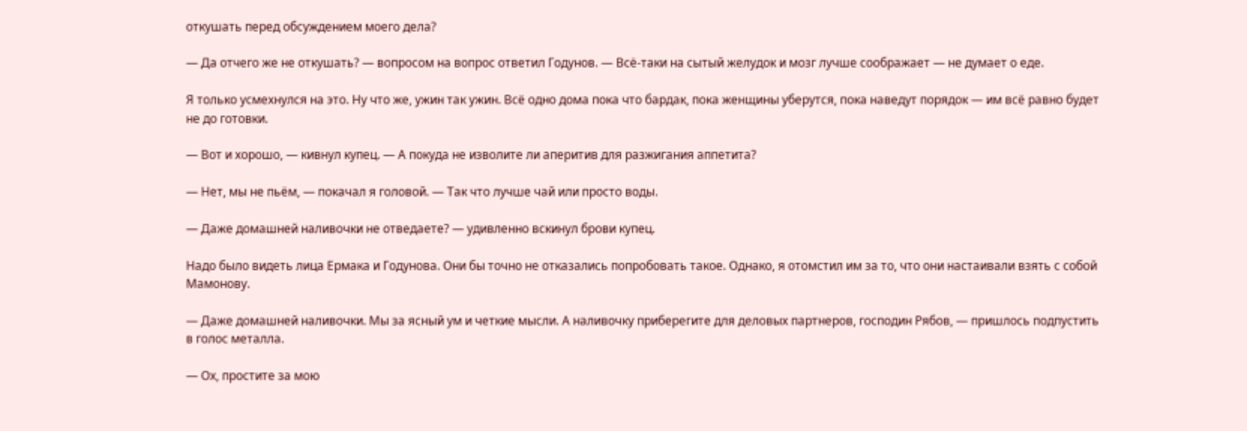откушать перед обсуждением моего дела?

— Да отчего же не откушать? — вопросом на вопрос ответил Годунов. — Всё-таки на сытый желудок и мозг лучше соображает — не думает о еде.

Я только усмехнулся на это. Ну что же, ужин так ужин. Всё одно дома пока что бардак, пока женщины уберутся, пока наведут порядок — им всё равно будет не до готовки.

— Вот и хорошо, — кивнул купец. — А покуда не изволите ли аперитив для разжигания аппетита?

— Нет, мы не пьём, — покачал я головой. — Так что лучше чай или просто воды.

— Даже домашней наливочки не отведаете? — удивленно вскинул брови купец.

Надо было видеть лица Ермака и Годунова. Они бы точно не отказались попробовать такое. Однако, я отомстил им за то, что они настаивали взять с собой Мамонову.

— Даже домашней наливочки. Мы за ясный ум и четкие мысли. А наливочку приберегите для деловых партнеров, господин Рябов, — пришлось подпустить в голос металла.

— Ох, простите за мою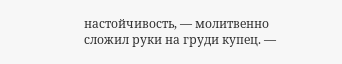настойчивость, — молитвенно сложил руки на груди купец. —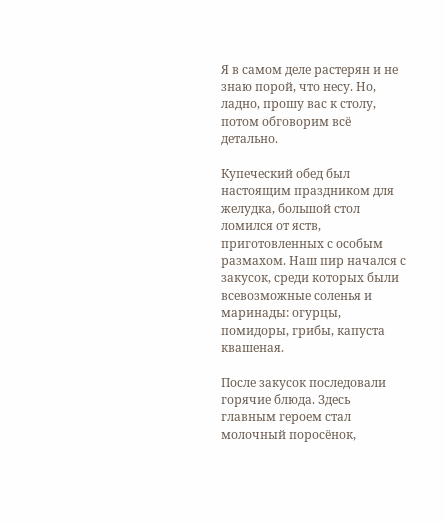Я в самом деле растерян и не знаю порой, что несу. Но, ладно, прошу вас к столу, потом обговорим всё детально.

Купеческий обед был настоящим праздником для желудка, большой стол ломился от яств, приготовленных с особым размахом. Наш пир начался с закусок, среди которых были всевозможные соленья и маринады: огурцы, помидоры, грибы, капуста квашеная.

После закусок последовали горячие блюда. Здесь главным героем стал молочный поросёнок,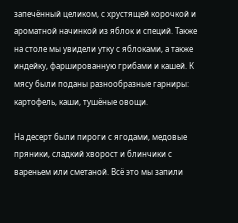запечённый целиком, с хрустящей корочкой и ароматной начинкой из яблок и специй. Также на столе мы увидели утку с яблоками, а также индейку, фаршированную грибами и кашей. К мясу были поданы разнообразные гарниры: картофель, каши, тушёные овощи.

На десерт были пироги с ягодами, медовые пряники, сладкий хворост и блинчики с вареньем или сметаной. Всё это мы запили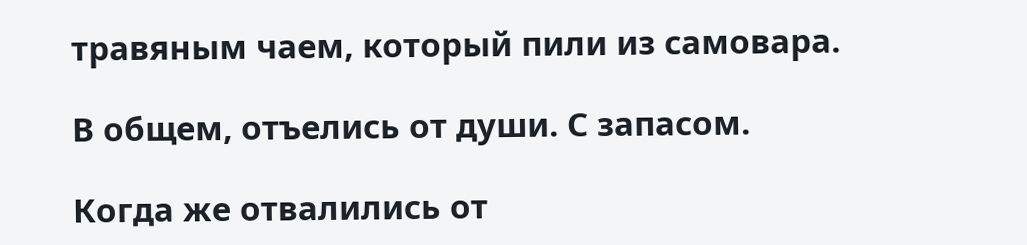травяным чаем, который пили из самовара.

В общем, отъелись от души. С запасом.

Когда же отвалились от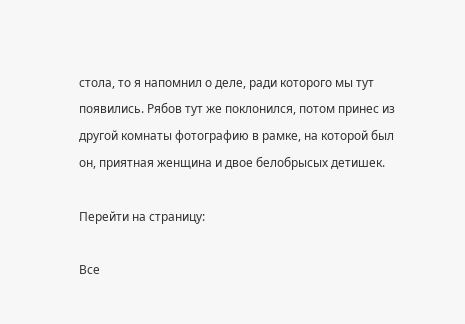стола, то я напомнил о деле, ради которого мы тут появились. Рябов тут же поклонился, потом принес из другой комнаты фотографию в рамке, на которой был он, приятная женщина и двое белобрысых детишек.

Перейти на страницу:

Все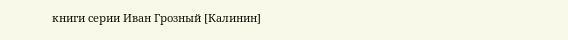книги серии Иван Грозный [Калинин]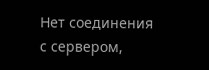Нет соединения с сервером,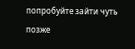попробуйте зайти чуть позже